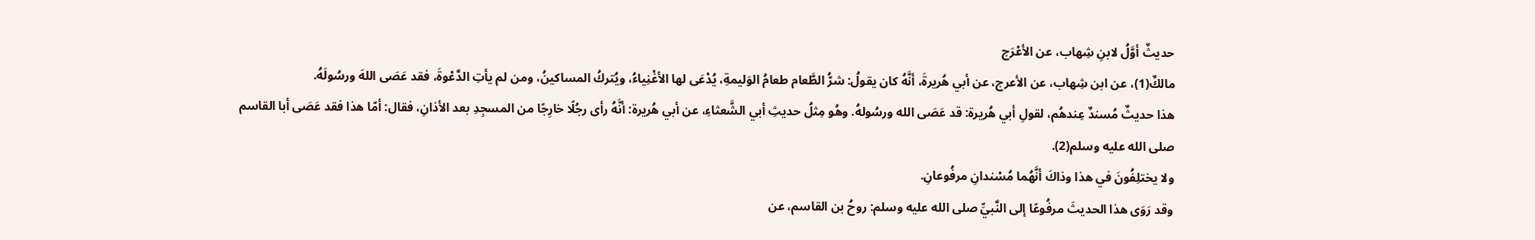حديثٌ أوَّلُ لابنِ شِهاب، عن الأعْرَج
مالكٌ(1)، عن ابن شِهاب، عن الأعرج، عن أبي هُريرةَ، أنَّهُ كان يقولُ: شرُّ الطَّعام طعامُ الوَليمةِ، يُدْعَى لها الأغْنِياءُ، ويُتركُ المساكينُ، ومن لم يأتِ الدَّعْوةَ، فقد عَصَى اللهَ ورسُولَهُ.
هذا حديثٌ مُسندٌ عِندهُم، لقولِ أبي هُريرة: قد عَصَى الله ورسُولهُ. وهُو مِثلُ حديثِ أبي الشَّعثاءِ، عن أبي هُريرة: أنَّهُ رأى رجُلًا خارِجًا من المسجِدِ بعد الأذانِ، فقال: أمّا هذا فقد عَصَى أبا القاسم صلى الله عليه وسلم(2).
ولا يختلِفُونَ في هذا وذاكَ أنَّهُما مُسْندانِ مرفُوعانِ.
وقد رَوَى هذا الحديثَ مرفُوعًا إلى النَّبيِّ صلى الله عليه وسلم: روحُ بن القاسم، عن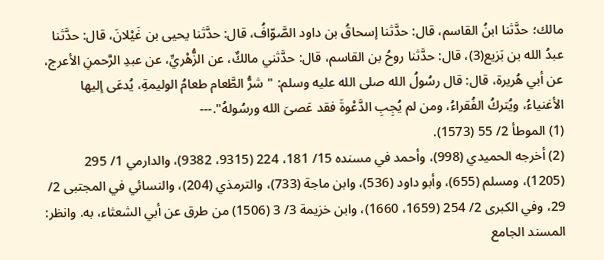مالك؛ حدَّثنا ابنُ القاسم، قال: حدَّثنا إسحاقُ بن داود الصَّوّافُ، قال: حدَّثنا يحيى بن غَيْلانَ، قال: حدَّثنا عبدُ الله بن بَزيع(3)، قال: حدَّثنا روحُ بن القاسم، قال: حدَّثني مالكٌ، عن الزُّهْريِّ، عن عبدِ الرَّحمنِ الأعرج، عن أبي هُريرة، قال: قال رسُولُ الله صلى الله عليه وسلم: "شرُّ الطَّعام طعامُ الوليمةِ، يُدعَى إليها الأغنياءُ، ويُتركُ الفُقراءُ، ومن لم يُجِبِ الدَّعْوةَ فقد عَصىَ الله ورسُولهُ".---
(1) الموطأ 2/ 55 (1573).
(2) أخرجه الحميدي (998)، وأحمد في مسنده 15/ 181، 224 (9315، 9382)، والدارمي 1/ 295 (1205)، ومسلم (655)، وأبو داود (536)، وابن ماجة (733)، والترمذي (204)، والنسائي في المجتبى 2/ 29، وفي الكبرى 2/ 254 (1659، 1660)، وابن خزيمة 3/ 3 (1506) من طرق عن أبي الشعثاء، به. وانظر: المسند الجامع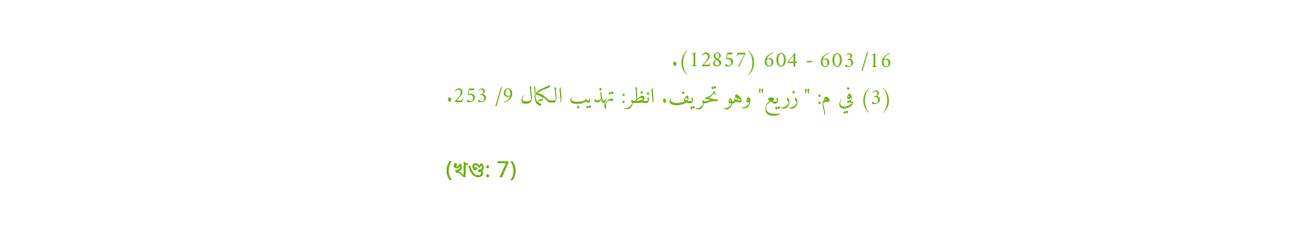16/ 603 - 604 (12857).
(3) في م: "زريع" وهو تحريف. انظر: تهذيب الكمال 9/ 253.

(খণ্ড: 7)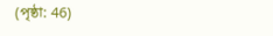(পৃষ্ঠা: 46)